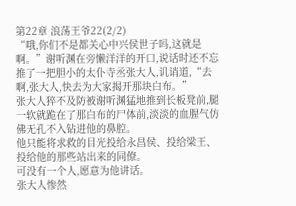第22章 浪荡王爷22(2/2)
“哦,你们不是都关心中兴侯世子吗,这就是啊。”谢听渊在旁懒洋洋的开口,说话时还不忘推了一把胆小的太仆寺丞张大人,讥诮道,“去啊,张大人,快去为大家揭开那块白布。”
张大人猝不及防被谢听渊猛地推到长板凳前,腿一软就跪在了那白布的尸体前,淡淡的血腥气仿佛无孔不入钻进他的鼻腔。
他只能将求救的目光投给永昌侯、投给梁王、投给他的那些站出来的同僚。
可没有一个人,愿意为他讲话。
张大人惨然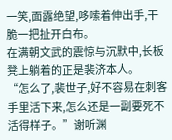一笑,面露绝望,哆嗦着伸出手,干脆一把扯开白布。
在满朝文武的震惊与沉默中,长板凳上躺着的正是裴济本人。
“怎么了,裴世子,好不容易在刺客手里活下来,怎么还是一副要死不活得样子。”谢听渊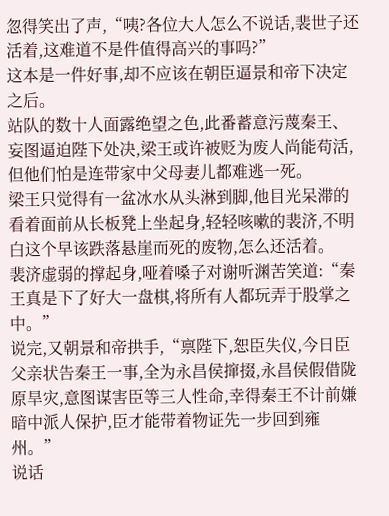忽得笑出了声,“咦?各位大人怎么不说话,裴世子还活着,这难道不是件值得高兴的事吗?”
这本是一件好事,却不应该在朝臣逼景和帝下决定之后。
站队的数十人面露绝望之色,此番蓄意污蔑秦王、妄图逼迫陛下处决,梁王或许被贬为废人尚能苟活,但他们怕是连带家中父母妻儿都难逃一死。
梁王只觉得有一盆冰水从头淋到脚,他目光呆滞的看着面前从长板凳上坐起身,轻轻咳嗽的裴济,不明白这个早该跌落悬崖而死的废物,怎么还活着。
裴济虚弱的撑起身,哑着嗓子对谢听渊苦笑道:“秦王真是下了好大一盘棋,将所有人都玩弄于股掌之中。”
说完,又朝景和帝拱手,“禀陛下,恕臣失仪,今日臣父亲状告秦王一事,全为永昌侯撺掇,永昌侯假借陇原旱灾,意图谋害臣等三人性命,幸得秦王不计前嫌暗中派人保护,臣才能带着物证先一步回到雍州。”
说话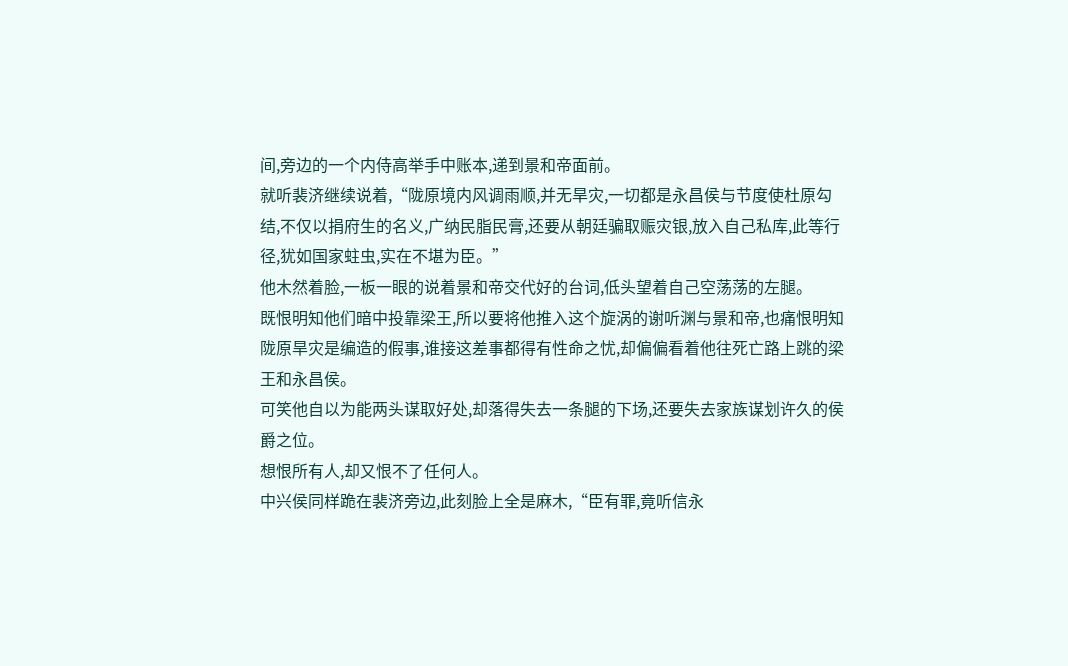间,旁边的一个内侍高举手中账本,递到景和帝面前。
就听裴济继续说着,“陇原境内风调雨顺,并无旱灾,一切都是永昌侯与节度使杜原勾结,不仅以捐府生的名义,广纳民脂民膏,还要从朝廷骗取赈灾银,放入自己私库,此等行径,犹如国家蛀虫,实在不堪为臣。”
他木然着脸,一板一眼的说着景和帝交代好的台词,低头望着自己空荡荡的左腿。
既恨明知他们暗中投靠梁王,所以要将他推入这个旋涡的谢听渊与景和帝,也痛恨明知陇原旱灾是编造的假事,谁接这差事都得有性命之忧,却偏偏看着他往死亡路上跳的梁王和永昌侯。
可笑他自以为能两头谋取好处,却落得失去一条腿的下场,还要失去家族谋划许久的侯爵之位。
想恨所有人,却又恨不了任何人。
中兴侯同样跪在裴济旁边,此刻脸上全是麻木,“臣有罪,竟听信永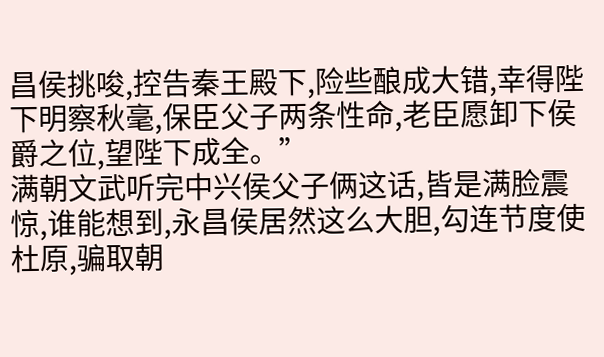昌侯挑唆,控告秦王殿下,险些酿成大错,幸得陛下明察秋毫,保臣父子两条性命,老臣愿卸下侯爵之位,望陛下成全。”
满朝文武听完中兴侯父子俩这话,皆是满脸震惊,谁能想到,永昌侯居然这么大胆,勾连节度使杜原,骗取朝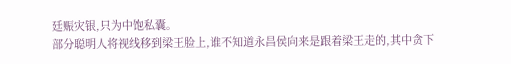廷赈灾银,只为中饱私囊。
部分聪明人将视线移到梁王脸上,谁不知道永昌侯向来是跟着梁王走的,其中贪下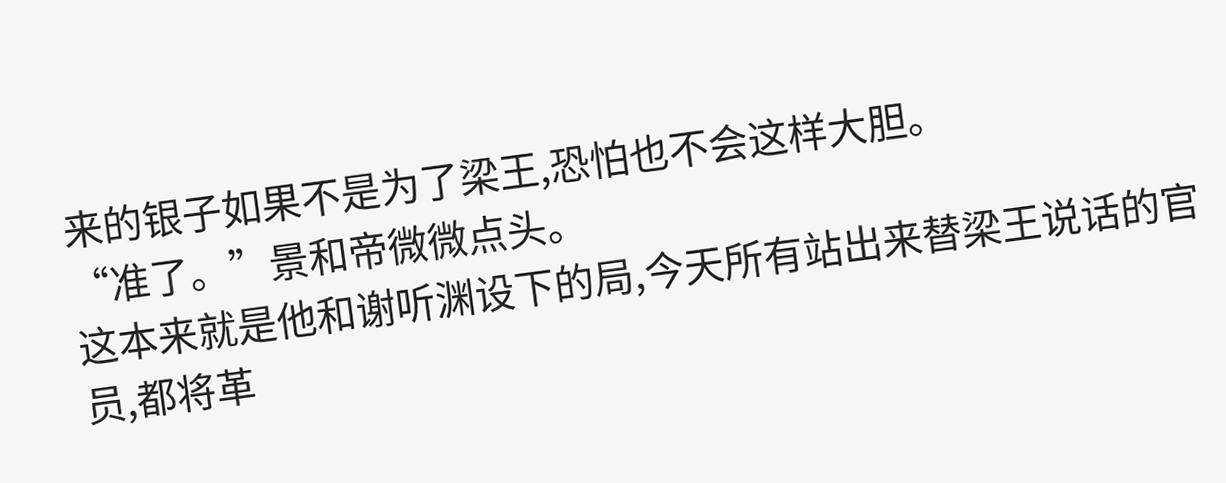来的银子如果不是为了梁王,恐怕也不会这样大胆。
“准了。”景和帝微微点头。
这本来就是他和谢听渊设下的局,今天所有站出来替梁王说话的官员,都将革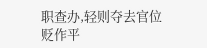职查办,轻则夺去官位贬作平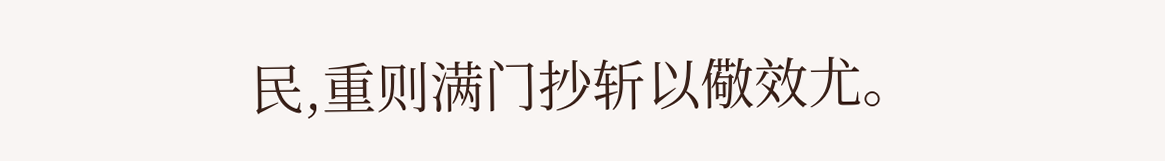民,重则满门抄斩以儆效尤。